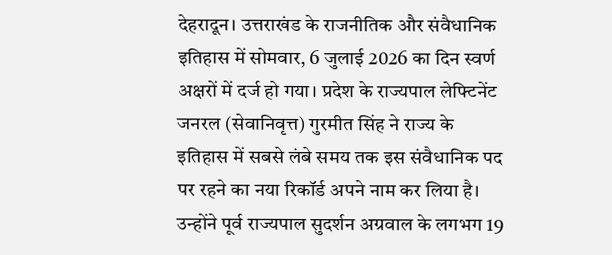देहरादून। उत्तराखंड के राजनीतिक और संवैधानिक इतिहास में सोमवार, 6 जुलाई 2026 का दिन स्वर्ण अक्षरों में दर्ज हो गया। प्रदेश के राज्यपाल लेफ्टिनेंट जनरल (सेवानिवृत्त) गुरमीत सिंह ने राज्य के इतिहास में सबसे लंबे समय तक इस संवैधानिक पद पर रहने का नया रिकॉर्ड अपने नाम कर लिया है। उन्होंने पूर्व राज्यपाल सुदर्शन अग्रवाल के लगभग 19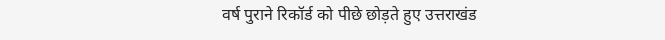वर्ष पुराने रिकॉर्ड को पीछे छोड़ते हुए उत्तराखंड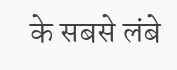के सबसे लंबे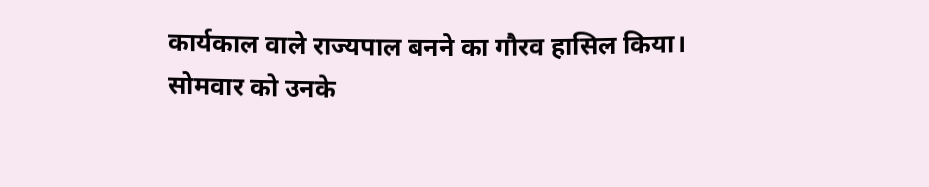कार्यकाल वाले राज्यपाल बनने का गौरव हासिल किया।
सोमवार को उनके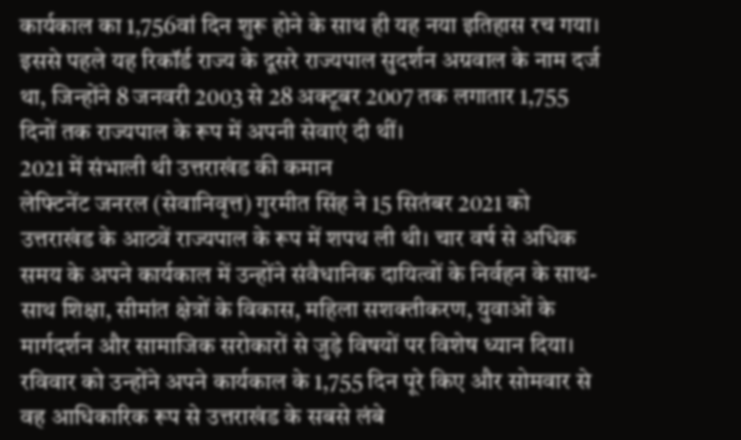कार्यकाल का 1,756वां दिन शुरू होने के साथ ही यह नया इतिहास रच गया। इससे पहले यह रिकॉर्ड राज्य के दूसरे राज्यपाल सुदर्शन अग्रवाल के नाम दर्ज था, जिन्होंने 8 जनवरी 2003 से 28 अक्टूबर 2007 तक लगातार 1,755 दिनों तक राज्यपाल के रूप में अपनी सेवाएं दी थीं।
2021 में संभाली थी उत्तराखंड की कमान
लेफ्टिनेंट जनरल (सेवानिवृत्त) गुरमीत सिंह ने 15 सितंबर 2021 को उत्तराखंड के आठवें राज्यपाल के रूप में शपथ ली थी। चार वर्ष से अधिक समय के अपने कार्यकाल में उन्होंने संवैधानिक दायित्वों के निर्वहन के साथ-साथ शिक्षा, सीमांत क्षेत्रों के विकास, महिला सशक्तीकरण, युवाओं के मार्गदर्शन और सामाजिक सरोकारों से जुड़े विषयों पर विशेष ध्यान दिया।
रविवार को उन्होंने अपने कार्यकाल के 1,755 दिन पूरे किए और सोमवार से वह आधिकारिक रूप से उत्तराखंड के सबसे लंबे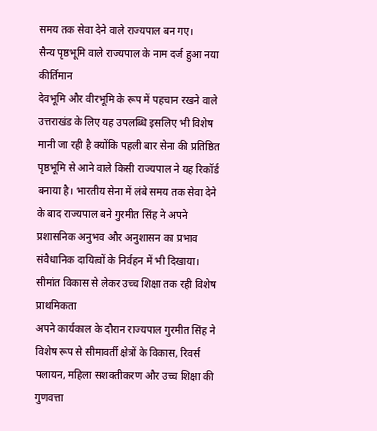समय तक सेवा देने वाले राज्यपाल बन गए।
सैन्य पृष्ठभूमि वाले राज्यपाल के नाम दर्ज हुआ नया कीर्तिमान
देवभूमि और वीरभूमि के रूप में पहचान रखने वाले उत्तराखंड के लिए यह उपलब्धि इसलिए भी विशेष मानी जा रही है क्योंकि पहली बार सेना की प्रतिष्ठित पृष्ठभूमि से आने वाले किसी राज्यपाल ने यह रिकॉर्ड बनाया है। भारतीय सेना में लंबे समय तक सेवा देने के बाद राज्यपाल बने गुरमीत सिंह ने अपने प्रशासनिक अनुभव और अनुशासन का प्रभाव संवैधानिक दायित्वों के निर्वहन में भी दिखाया।
सीमांत विकास से लेकर उच्च शिक्षा तक रही विशेष प्राथमिकता
अपने कार्यकाल के दौरान राज्यपाल गुरमीत सिंह ने विशेष रूप से सीमावर्ती क्षेत्रों के विकास, रिवर्स पलायन, महिला सशक्तीकरण और उच्च शिक्षा की गुणवत्ता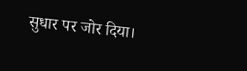सुधार पर जोर दिया।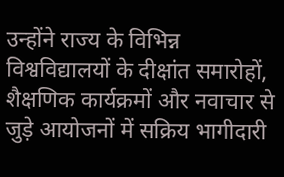उन्होंने राज्य के विभिन्न विश्वविद्यालयों के दीक्षांत समारोहों, शैक्षणिक कार्यक्रमों और नवाचार से जुड़े आयोजनों में सक्रिय भागीदारी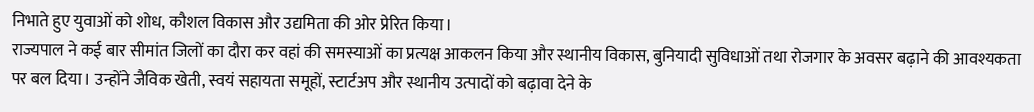निभाते हुए युवाओं को शोध, कौशल विकास और उद्यमिता की ओर प्रेरित किया।
राज्यपाल ने कई बार सीमांत जिलों का दौरा कर वहां की समस्याओं का प्रत्यक्ष आकलन किया और स्थानीय विकास, बुनियादी सुविधाओं तथा रोजगार के अवसर बढ़ाने की आवश्यकता पर बल दिया। उन्होंने जैविक खेती, स्वयं सहायता समूहों, स्टार्टअप और स्थानीय उत्पादों को बढ़ावा देने के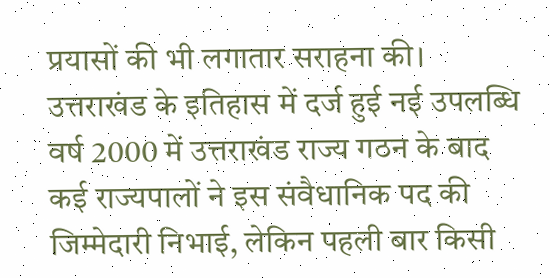प्रयासों की भी लगातार सराहना की।
उत्तराखंड के इतिहास में दर्ज हुई नई उपलब्धि
वर्ष 2000 में उत्तराखंड राज्य गठन के बाद कई राज्यपालों ने इस संवैधानिक पद की जिम्मेदारी निभाई, लेकिन पहली बार किसी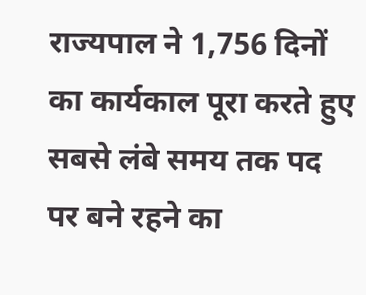राज्यपाल ने 1,756 दिनों का कार्यकाल पूरा करते हुए सबसे लंबे समय तक पद पर बने रहने का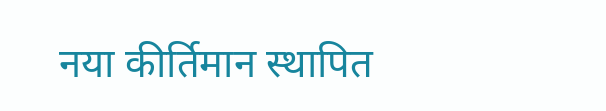नया कीर्तिमान स्थापित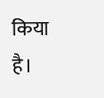किया है।